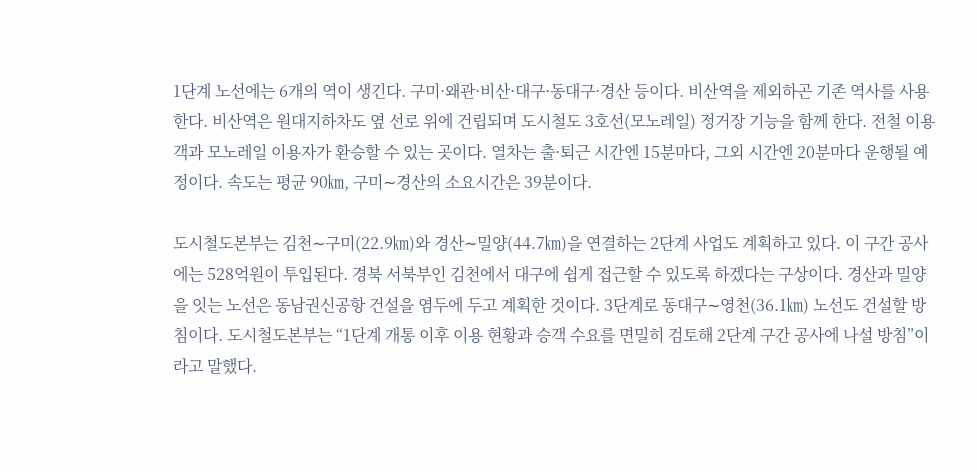1단계 노선에는 6개의 역이 생긴다. 구미·왜관·비산·대구·동대구·경산 등이다. 비산역을 제외하곤 기존 역사를 사용한다. 비산역은 원대지하차도 옆 선로 위에 건립되며 도시철도 3호선(모노레일) 정거장 기능을 함께 한다. 전철 이용객과 모노레일 이용자가 환승할 수 있는 곳이다. 열차는 출·퇴근 시간엔 15분마다, 그외 시간엔 20분마다 운행될 예정이다. 속도는 평균 90㎞, 구미∼경산의 소요시간은 39분이다.

도시철도본부는 김천∼구미(22.9㎞)와 경산∼밀양(44.7㎞)을 연결하는 2단계 사업도 계획하고 있다. 이 구간 공사에는 528억원이 투입된다. 경북 서북부인 김천에서 대구에 쉽게 접근할 수 있도록 하겠다는 구상이다. 경산과 밀양을 잇는 노선은 동남권신공항 건설을 염두에 두고 계획한 것이다. 3단계로 동대구∼영천(36.1㎞) 노선도 건설할 방침이다. 도시철도본부는 “1단계 개통 이후 이용 현황과 승객 수요를 면밀히 검토해 2단계 구간 공사에 나설 방침”이라고 말했다.